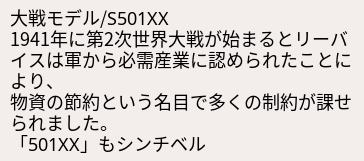大戦モデル/S501XX
1941年に第2次世界大戦が始まるとリーバイスは軍から必需産業に認められたことにより、
物資の節約という名目で多くの制約が課せられました。
「501XX」もシンチベル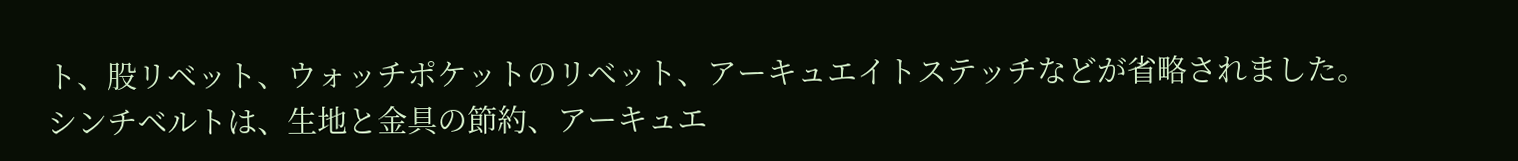ト、股リベット、ウォッチポケットのリベット、アーキュエイトステッチなどが省略されました。
シンチベルトは、生地と金具の節約、アーキュエ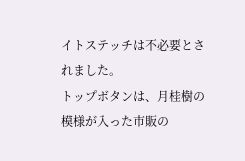イトステッチは不必要とされました。
トップボタンは、月桂樹の模様が入った市販の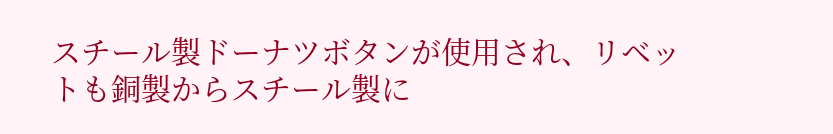スチール製ドーナツボタンが使用され、リベットも銅製からスチール製に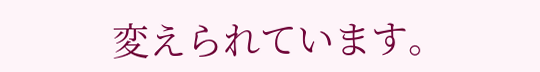変えられています。